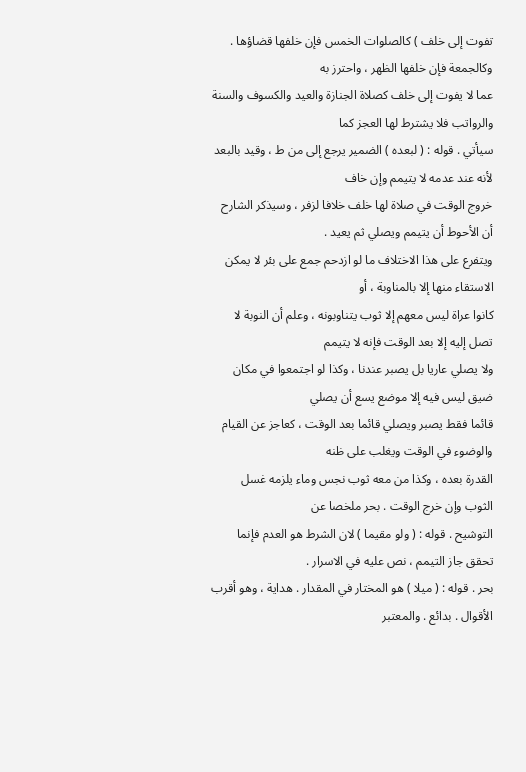تفوت إلى خلف ) كالصلوات الخمس فإن خلفها قضاؤها . وكالجمعة فإن خلفها الظهر ، واحترز به
عما لا يفوت إلى خلف كصلاة الجنازة والعيد والكسوف والسنة والرواتب فلا يشترط لها العجز كما
سيأتي . قوله : ( لبعده ) الضمير يرجع إلى من ط ، وقيد بالبعد لأنه عند عدمه لا يتيمم وإن خاف
خروج الوقت في صلاة لها خلف خلافا لزفر ، وسيذكر الشارح أن الأحوط أن يتيمم ويصلي ثم يعيد .
ويتفرع على هذا الاختلاف ما لو ازدحم جمع على بئر لا يمكن الاستقاء منها إلا بالمناوبة ، أو
كانوا عراة ليس معهم إلا ثوب يتناوبونه ، وعلم أن النوبة لا تصل إليه إلا بعد الوقت فإنه لا يتيمم
ولا يصلي عاريا بل يصبر عندنا ، وكذا لو اجتمعوا في مكان ضيق ليس فيه إلا موضع يسع أن يصلي
قائما فقط يصبر ويصلي قائما بعد الوقت ، كعاجز عن القيام والوضوء في الوقت ويغلب على ظنه
القدرة بعده ، وكذا من معه ثوب نجس وماء يلزمه غسل الثوب وإن خرج الوقت . بحر ملخصا عن
التوشيح . قوله : ( ولو مقيما ) لان الشرط هو العدم فإنما تحقق جاز التيمم ، نص عليه في الاسرار .
بحر . قوله : ( ميلا ) هو المختار في المقدار . هداية ، وهو أقرب الأقوال . بدائع . والمعتبر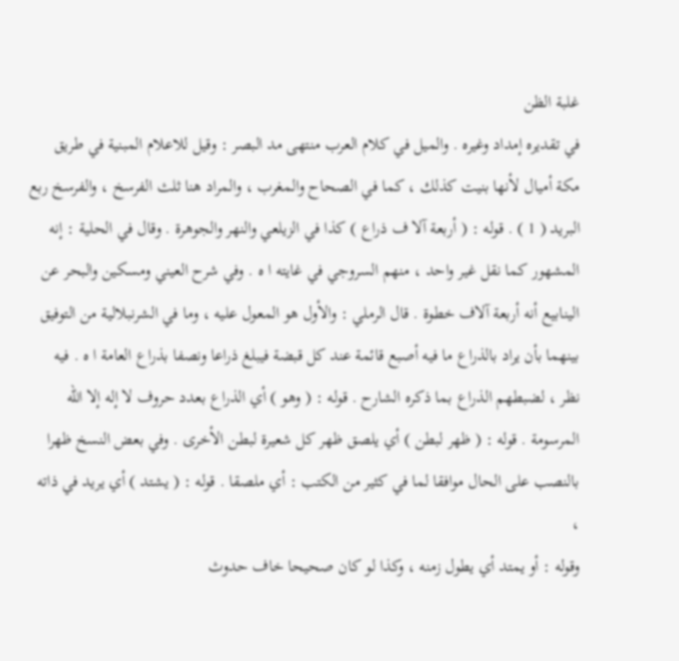غلبة الظن
في تقديره إمداد وغيره . والميل في كلام العرب منتهى مد البصر : وقيل للاعلام المبنية في طريق
مكة أميال لأنها بنيت كذلك ، كما في الصحاح والمغرب ، والمراد هنا ثلث الفرسخ ، والفرسخ ربع
البريد ( 1 ) . قوله : ( أربعة آلا ف ذراع ) كذا في الزيلعي والنهر والجوهرة . وقال في الحلية : إنه
المشهور كما نقل غير واحد ، منهم السروجي في غايته ا ه . وفي شرح العيني ومسكين والبحر عن
الينابيع أنه أربعة آلاف خطوة . قال الرملي : والأول هو المعول عليه ، وما في الشرنبلالية من التوفيق
بينهما بأن يراد بالذراع ما فيه أصبع قائمة عند كل قبضة فيبلغ ذراعا ونصفا بذراع العامة ا ه . فيه
نظر ، لضبطهم الذراع بما ذكره الشارح . قوله : ( وهو ) أي الذراع بعدد حروف لا إله إلا الله
المرسومة . قوله : ( ظهر لبطن ) أي يلصق ظهر كل شعيرة لبطن الأخرى . وفي بعض النسخ ظهرا
بالنصب على الحال موافقا لما في كثير من الكتب : أي ملصقا . قوله : ( يشتد ) أي يريد في ذاته ،
وقوله : أو يمتد أي يطول زمنه ، وكذا لو كان صحيحا خاف حدوث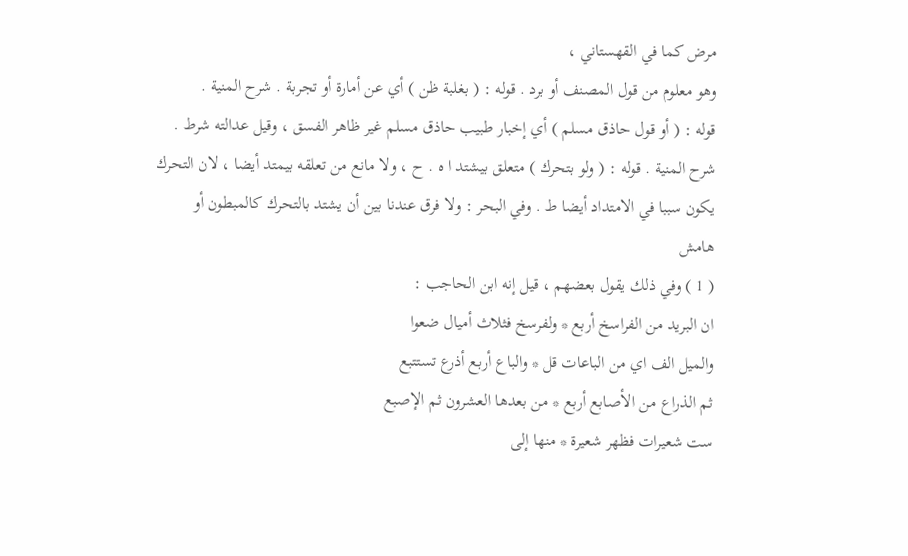مرض كما في القهستاني ،
وهو معلوم من قول المصنف أو برد . قوله : ( بغلبة ظن ) أي عن أمارة أو تجربة . شرح المنية .
قوله : ( أو قول حاذق مسلم ) أي إخبار طبيب حاذق مسلم غير ظاهر الفسق ، وقيل عدالته شرط .
شرح المنية . قوله : ( ولو بتحرك ) متعلق بيشتد ا ه . ح ، ولا مانع من تعلقه بيمتد أيضا ، لان التحرك
يكون سببا في الامتداد أيضا ط . وفي البحر : ولا فرق عندنا بين أن يشتد بالتحرك كالمبطون أو
هامش
( 1 ) وفي ذلك يقول بعضهم ، قيل إنه ابن الحاجب :
ان البريد من الفراسخ أربع * ولفرسخ فثلاث أميال ضعوا
والميل الف اي من الباعات قل * والباع أربع أذرع تستتبع
ثم الذراع من الأصابع أربع * من بعدها العشرون ثم الإصبع
ست شعيرات فظهر شعيرة * منها إلى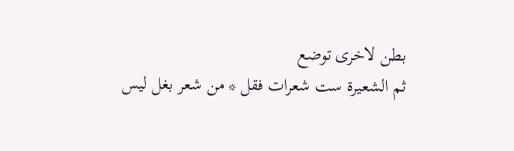بطن لاخرى توضع
ثم الشعيرة ست شعرات فقل * من شعر بغل ليس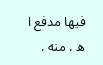فيها مدفع ا ه . منه .